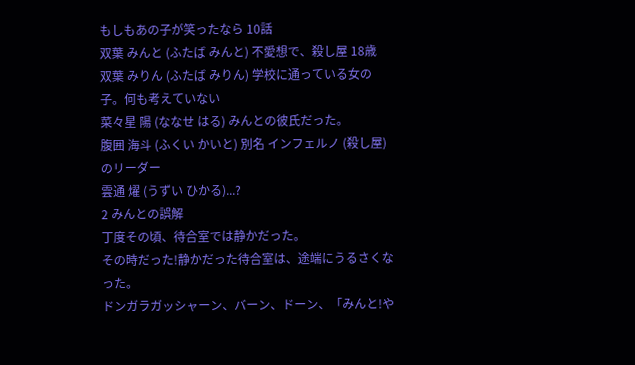もしもあの子が笑ったなら 10話
双葉 みんと (ふたば みんと) 不愛想で、殺し屋 18歳
双葉 みりん (ふたば みりん) 学校に通っている女の子。何も考えていない
菜々星 陽 (ななせ はる) みんとの彼氏だった。
腹囲 海斗 (ふくい かいと) 別名 インフェルノ (殺し屋)のリーダー
雲通 燿 (うずい ひかる)...?
2 みんとの誤解
丁度その頃、待合室では静かだった。
その時だった!静かだった待合室は、途端にうるさくなった。
ドンガラガッシャーン、バーン、ドーン、「みんと!や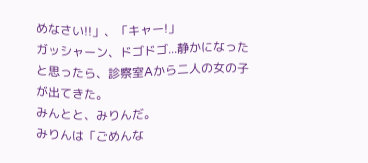めなさい!!」、「キャー!」
ガッシャーン、ドゴドゴ...静かになったと思ったら、診察室Aから二人の女の子が出てきた。
みんとと、みりんだ。
みりんは「ごめんな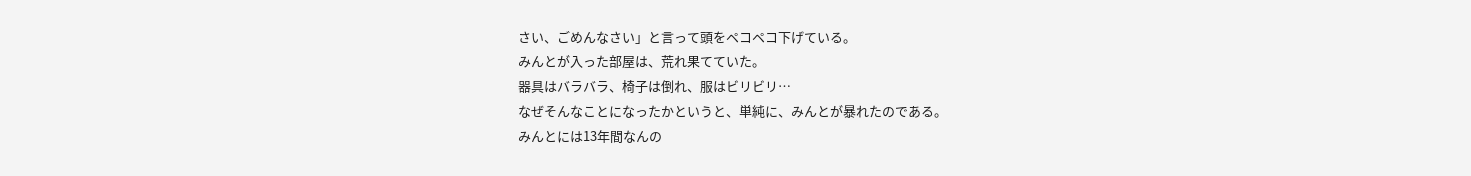さい、ごめんなさい」と言って頭をペコペコ下げている。
みんとが入った部屋は、荒れ果てていた。
器具はバラバラ、椅子は倒れ、服はビリビリ…
なぜそんなことになったかというと、単純に、みんとが暴れたのである。
みんとには13年間なんの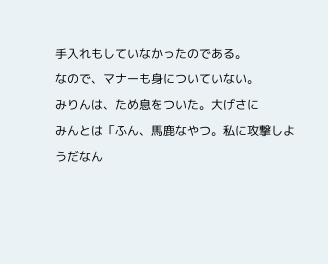手入れもしていなかったのである。
なので、マナーも身についていない。
みりんは、ため息をついた。大げさに
みんとは「ふん、馬鹿なやつ。私に攻撃しようだなん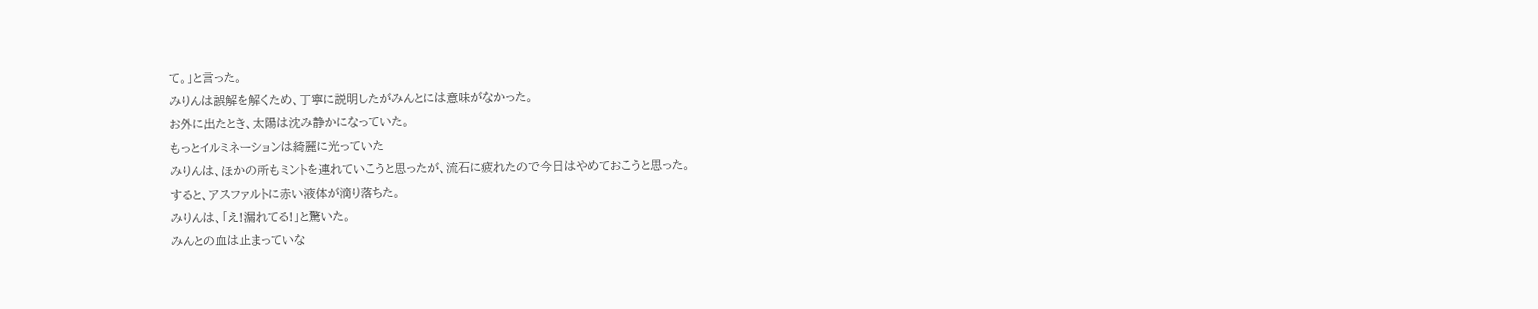て。」と言った。
みりんは誤解を解くため、丁寧に説明したがみんとには意味がなかった。
お外に出たとき、太陽は沈み静かになっていた。
もっとイルミネーションは綺麗に光っていた
みりんは、ほかの所もミントを連れていこうと思ったが、流石に疲れたので今日はやめておこうと思った。
すると、アスファルトに赤い液体が滴り落ちた。
みりんは、「え!漏れてる!」と驚いた。
みんとの血は止まっていな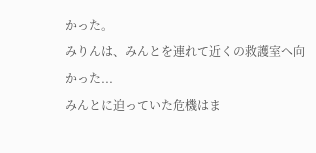かった。
みりんは、みんとを連れて近くの救護室へ向かった...
みんとに迫っていた危機はま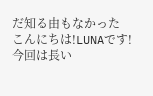だ知る由もなかった
こんにちは!LUNAです!
今回は長い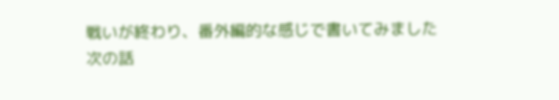戦いが終わり、番外編的な感じで書いてみました
次の話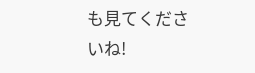も見てくださいね!